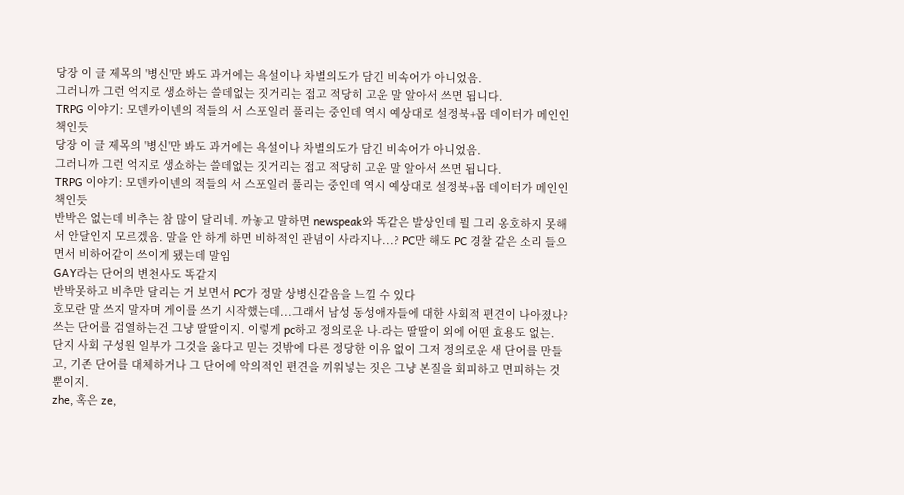당장 이 글 제목의 '병신'만 봐도 과거에는 욕설이나 차별의도가 담긴 비속어가 아니었음.
그러니까 그런 억지로 생쇼하는 쓸데없는 짓거리는 접고 적당히 고운 말 알아서 쓰면 됩니다.
TRPG 이야기: 모덴카이넨의 적들의 서 스포일러 풀리는 중인데 역시 예상대로 설정북+몹 데이터가 메인인 책인듯
당장 이 글 제목의 '병신'만 봐도 과거에는 욕설이나 차별의도가 담긴 비속어가 아니었음.
그러니까 그런 억지로 생쇼하는 쓸데없는 짓거리는 접고 적당히 고운 말 알아서 쓰면 됩니다.
TRPG 이야기: 모덴카이넨의 적들의 서 스포일러 풀리는 중인데 역시 예상대로 설정북+몹 데이터가 메인인 책인듯
반박은 없는데 비추는 참 많이 달리네. 까놓고 말하면 newspeak와 똑같은 발상인데 뭘 그리 옹호하지 못해서 안달인지 모르겠음. 말을 안 하게 하면 비하적인 관념이 사라지나...? PC만 해도 PC 경찰 같은 소리 들으면서 비하어같이 쓰이게 됐는데 말임
GAY라는 단어의 변천사도 똑같지
반박못하고 비추만 달리는 거 보면서 PC가 정말 상병신같음을 느낄 수 있다
호모란 말 쓰지 말자며 게이를 쓰기 시작했는데...그래서 남성 동성애자들에 대한 사회적 편견이 나아졌나? 쓰는 단어를 검열하는건 그냥 딸딸이지. 이렇게 pc하고 정의로운 나-라는 딸딸이 외에 어떤 효용도 없는.
단지 사회 구성원 일부가 그것을 옳다고 믿는 것밖에 다른 정당한 이유 없이 그저 정의로운 새 단어를 만들고, 기존 단어를 대체하거나 그 단어에 악의적인 편견을 끼워넣는 짓은 그냥 본질을 회피하고 면피하는 것 뿐이지.
zhe, 혹은 ze,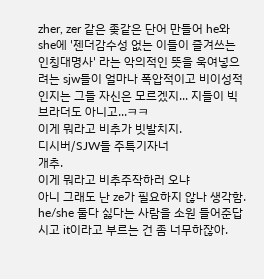zher, zer 같은 좆같은 단어 만들어 he와 she에 '젠더감수성 없는 이들이 즐겨쓰는 인칭대명사' 라는 악의적인 뜻을 욱여넣으려는 sjw들이 얼마나 폭압적이고 비이성적인지는 그들 자신은 모르겠지... 지들이 빅브라더도 아니고...ㅋㅋ
이게 뭐라고 비추가 빗발치지.
디시버/SJW들 주특기자너
개추.
이게 뭐라고 비추주작하러 오냐
아니 그래도 난 ze가 필요하지 않나 생각함. he/she 둘다 싫다는 사람을 소원 들어준답시고 it이라고 부르는 건 좀 너무하잖아.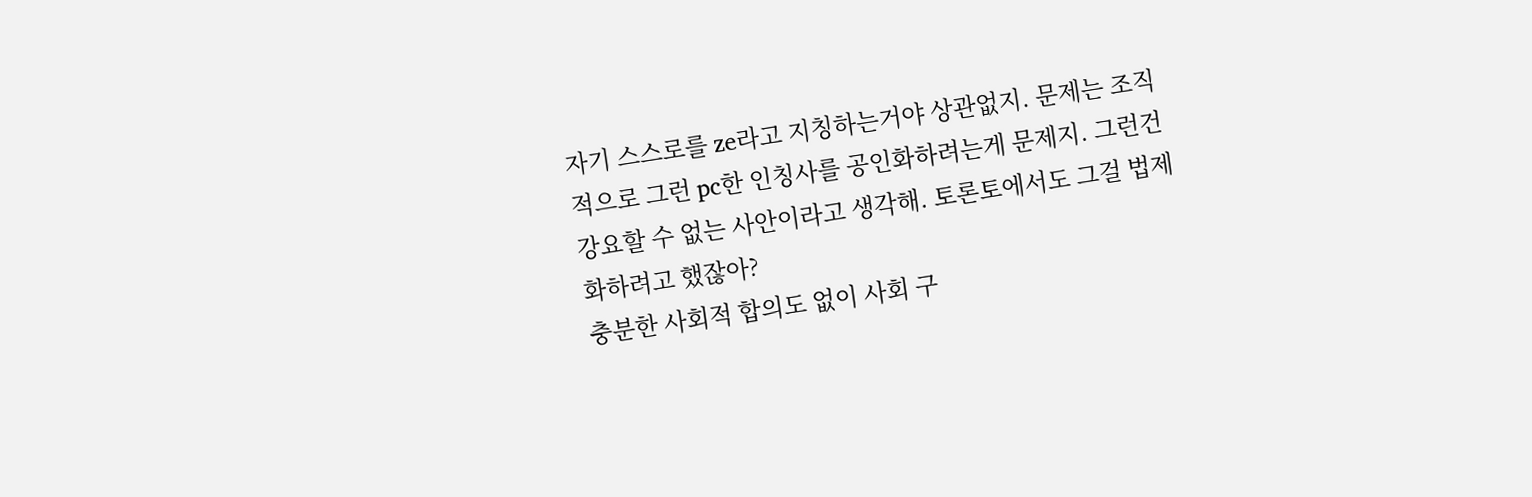자기 스스로를 ze라고 지칭하는거야 상관없지. 문제는 조직적으로 그런 pc한 인칭사를 공인화하려는게 문제지. 그런건 강요할 수 없는 사안이라고 생각해. 토론토에서도 그걸 법제화하려고 했잖아?
충분한 사회적 합의도 없이 사회 구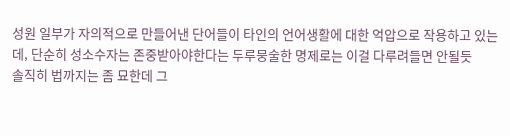성원 일부가 자의적으로 만들어낸 단어들이 타인의 언어생활에 대한 억압으로 작용하고 있는데, 단순히 성소수자는 존중받아야한다는 두루뭉술한 명제로는 이걸 다루려들면 안될듯
솔직히 법까지는 좀 묘한데 그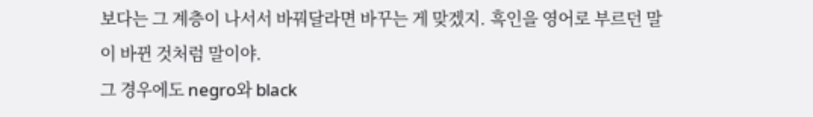보다는 그 계층이 나서서 바꿔달라면 바꾸는 게 맞겠지. 흑인을 영어로 부르던 말이 바뀐 것처럼 말이야.
그 경우에도 negro와 black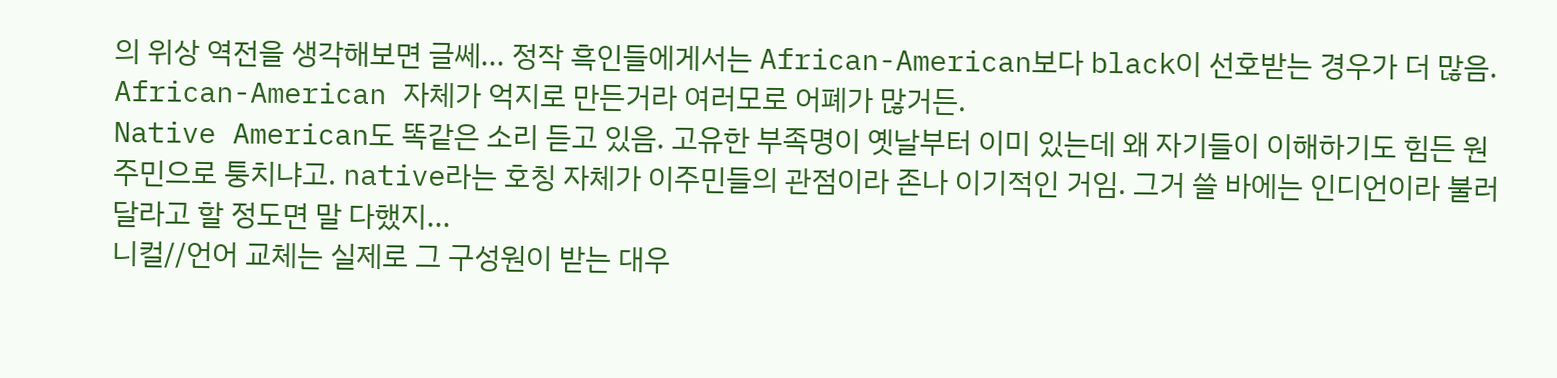의 위상 역전을 생각해보면 글쎄... 정작 흑인들에게서는 African-American보다 black이 선호받는 경우가 더 많음. African-American 자체가 억지로 만든거라 여러모로 어폐가 많거든.
Native American도 똑같은 소리 듣고 있음. 고유한 부족명이 옛날부터 이미 있는데 왜 자기들이 이해하기도 힘든 원주민으로 퉁치냐고. native라는 호칭 자체가 이주민들의 관점이라 존나 이기적인 거임. 그거 쓸 바에는 인디언이라 불러달라고 할 정도면 말 다했지...
니컬//언어 교체는 실제로 그 구성원이 받는 대우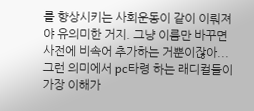를 향상시키는 사회운동이 같이 이뤄져야 유의미한 거지. 그냥 이름만 바꾸면 사전에 비속어 추가하는 거뿐이잖아...
그런 의미에서 pc타령 하는 래디컬들이 가장 이해가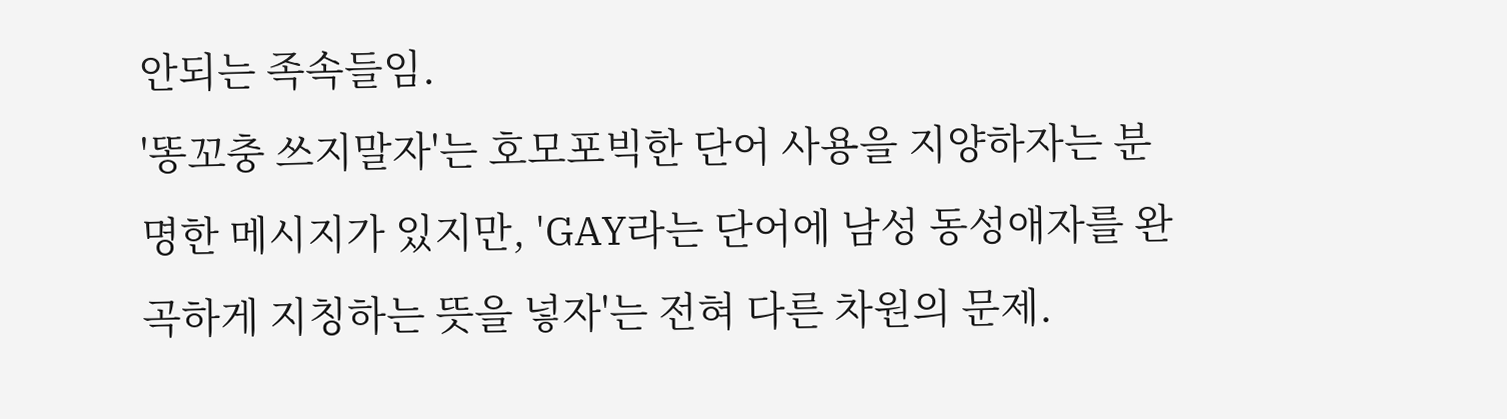안되는 족속들임.
'똥꼬충 쓰지말자'는 호모포빅한 단어 사용을 지양하자는 분명한 메시지가 있지만, 'GAY라는 단어에 남성 동성애자를 완곡하게 지칭하는 뜻을 넣자'는 전혀 다른 차원의 문제.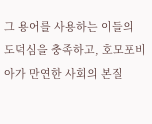그 용어를 사용하는 이들의 도덕심을 충족하고, 호모포비아가 만연한 사회의 본질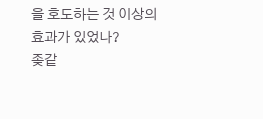을 호도하는 것 이상의 효과가 있었나?
좆같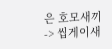은 호모새끼-> 씹게이새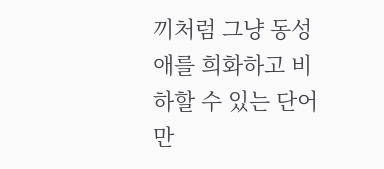끼처럼 그냥 동성애를 희화하고 비하할 수 있는 단어만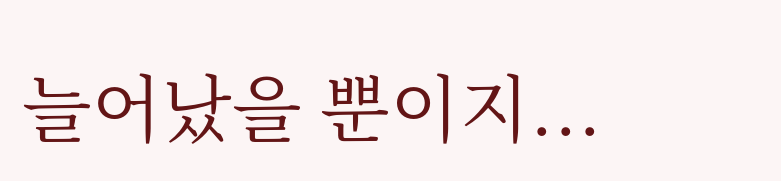늘어났을 뿐이지...